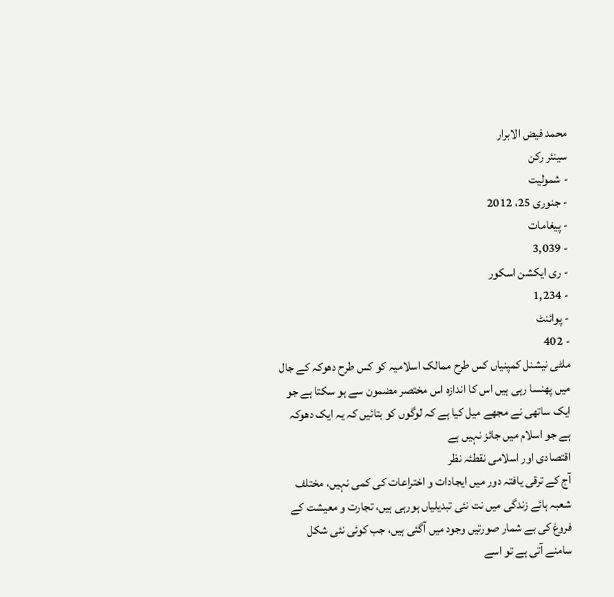محمد فیض الابرار
سینئر رکن
- شمولیت
- جنوری 25، 2012
- پیغامات
- 3,039
- ری ایکشن اسکور
- 1,234
- پوائنٹ
- 402
ملٹی نیشنل کمپنیاں کس طرح ممالک اسلامیہ کو کس طرح دھوکہ کے جال میں پھنسا رہی ہیں اس کا اندازہ اس مختصر مضمون سے ہو سکتا ہے جو ایک ساتھی نے مجھے میل کیا ہے کہ لوگوں کو بتائیں کہ یہ ایک دھوکہ ہے جو اسلام میں جائز نہیں ہے
اقتصادی اور اسلامی نقطئہ نظر
آج کے ترقی یافتہ دور میں ایجادات و اختراعات کی کمی نہیں، مختلف شعبہ ہائے زندگی میں نت نئی تبدیلیاں ہورہی ہیں، تجارت و معیشت کے فروغ کی بے شمار صورتیں وجود میں آگئی ہیں، جب کوئی نئی شکل سامنے آتی ہے تو اسے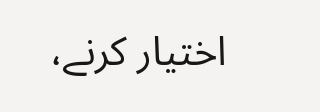اختیار کرنے،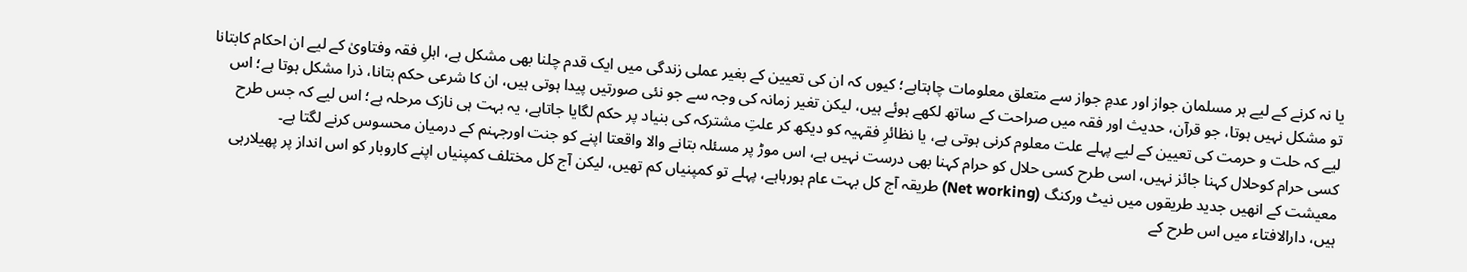یا نہ کرنے کے لیے ہر مسلمان جواز اور عدمِ جواز سے متعلق معلومات چاہتاہے؛ کیوں کہ ان کی تعیین کے بغیر عملی زندگی میں ایک قدم چلنا بھی مشکل ہے، اہلِ فقہ وفتاویٰ کے لیے ان احکام کابتانا تو مشکل نہیں ہوتا، جو قرآن، حدیث اور فقہ میں صراحت کے ساتھ لکھے ہوئے ہیں، لیکن تغیر زمانہ کی وجہ سے جو نئی صورتیں پیدا ہوتی ہیں، ان کا شرعی حکم بتانا، ذرا مشکل ہوتا ہے؛ اس لیے کہ حلت و حرمت کی تعیین کے لیے پہلے علت معلوم کرنی ہوتی ہے، یا نظائرِ فقہیہ کو دیکھ کر علتِ مشترکہ کی بنیاد پر حکم لگایا جاتاہے، یہ بہت ہی نازک مرحلہ ہے؛ اس لیے کہ جس طرح کسی حرام کوحلال کہنا جائز نہیں، اسی طرح کسی حلال کو حرام کہنا بھی درست نہیں ہے، اس موڑ پر مسئلہ بتانے والا واقعتا اپنے کو جنت اورجہنم کے درمیان محسوس کرنے لگتا ہے۔
معیشت کے انھیں جدید طریقوں میں نیٹ ورکنگ (Net working) طریقہ آج کل بہت عام ہورہاہے، پہلے تو کمپنیاں کم تھیں، لیکن آج کل مختلف کمپنیاں اپنے کاروبار کو اس انداز پر پھیلارہی ہیں، دارالافتاء میں اس طرح کے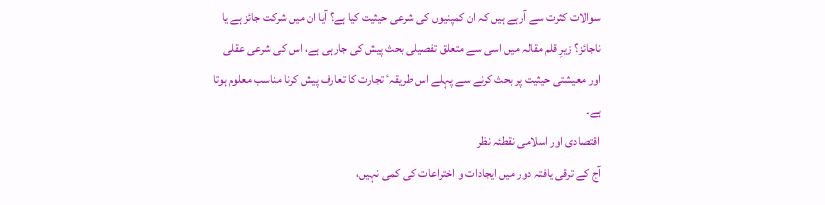سوالات کثرت سے آرہے ہیں کہ ان کمپنیوں کی شرعی حیثیت کیا ہے؟ آیا ان میں شرکت جائز ہے یا ناجائز؟ زیرِ قلم مقالہ میں اسی سے متعلق تفصیلی بحث پیش کی جارہی ہے، اس کی شرعی عقلی اور معیشتی حیثیت پر بحث کرنے سے پہلے اس طریقہٴ تجارت کا تعارف پیش کرنا مناسب معلوم ہوتا ہے۔
اقتصادی اور اسلامی نقطئہ نظر
آج کے ترقی یافتہ دور میں ایجادات و اختراعات کی کمی نہیں،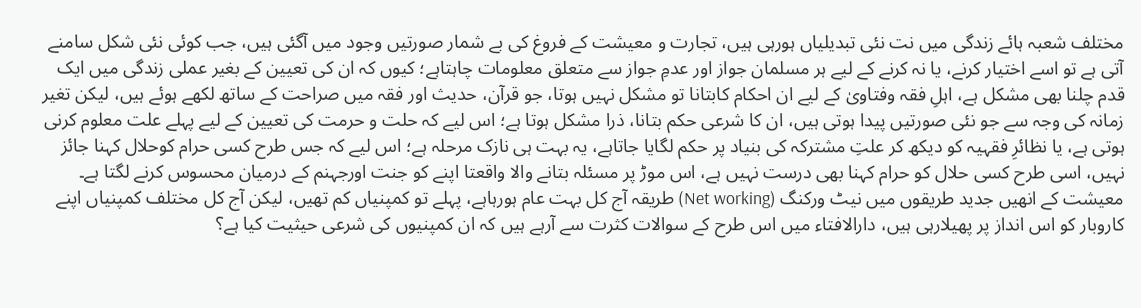مختلف شعبہ ہائے زندگی میں نت نئی تبدیلیاں ہورہی ہیں، تجارت و معیشت کے فروغ کی بے شمار صورتیں وجود میں آگئی ہیں، جب کوئی نئی شکل سامنے آتی ہے تو اسے اختیار کرنے، یا نہ کرنے کے لیے ہر مسلمان جواز اور عدمِ جواز سے متعلق معلومات چاہتاہے؛ کیوں کہ ان کی تعیین کے بغیر عملی زندگی میں ایک قدم چلنا بھی مشکل ہے، اہلِ فقہ وفتاویٰ کے لیے ان احکام کابتانا تو مشکل نہیں ہوتا، جو قرآن، حدیث اور فقہ میں صراحت کے ساتھ لکھے ہوئے ہیں، لیکن تغیر زمانہ کی وجہ سے جو نئی صورتیں پیدا ہوتی ہیں، ان کا شرعی حکم بتانا، ذرا مشکل ہوتا ہے؛ اس لیے کہ حلت و حرمت کی تعیین کے لیے پہلے علت معلوم کرنی ہوتی ہے، یا نظائرِ فقہیہ کو دیکھ کر علتِ مشترکہ کی بنیاد پر حکم لگایا جاتاہے، یہ بہت ہی نازک مرحلہ ہے؛ اس لیے کہ جس طرح کسی حرام کوحلال کہنا جائز نہیں، اسی طرح کسی حلال کو حرام کہنا بھی درست نہیں ہے، اس موڑ پر مسئلہ بتانے والا واقعتا اپنے کو جنت اورجہنم کے درمیان محسوس کرنے لگتا ہے۔
معیشت کے انھیں جدید طریقوں میں نیٹ ورکنگ (Net working) طریقہ آج کل بہت عام ہورہاہے، پہلے تو کمپنیاں کم تھیں، لیکن آج کل مختلف کمپنیاں اپنے کاروبار کو اس انداز پر پھیلارہی ہیں، دارالافتاء میں اس طرح کے سوالات کثرت سے آرہے ہیں کہ ان کمپنیوں کی شرعی حیثیت کیا ہے؟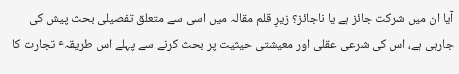آیا ان میں شرکت جائز ہے یا ناجائز؟ زیرِ قلم مقالہ میں اسی سے متعلق تفصیلی بحث پیش کی جارہی ہے، اس کی شرعی عقلی اور معیشتی حیثیت پر بحث کرنے سے پہلے اس طریقہٴ تجارت کا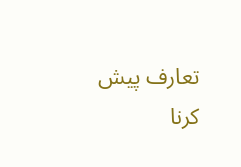تعارف پیش کرنا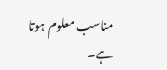مناسب معلوم ہوتا ہے۔